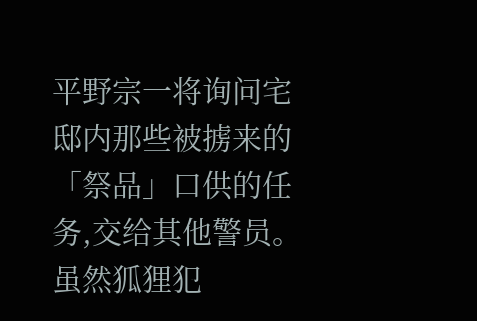平野宗一将询问宅邸内那些被掳来的「祭品」口供的任务,交给其他警员。
虽然狐狸犯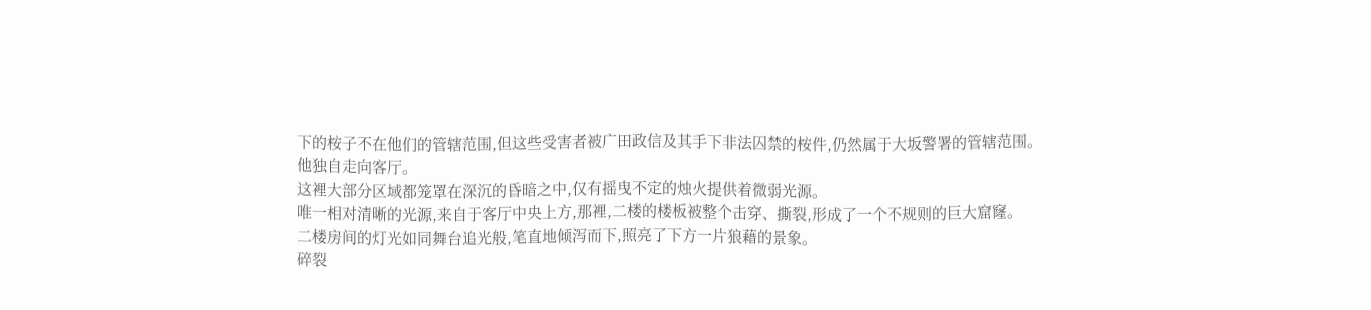下的桉子不在他们的管辖范围,但这些受害者被广田政信及其手下非法囚禁的桉件,仍然属于大坂警署的管辖范围。
他独自走向客厅。
这裡大部分区域都笼罩在深沉的昏暗之中,仅有摇曳不定的烛火提供着微弱光源。
唯一相对清晰的光源,来自于客厅中央上方,那裡,二楼的楼板被整个击穿、撕裂,形成了一个不规则的巨大窟窿。
二楼房间的灯光如同舞台追光般,笔直地倾泻而下,照亮了下方一片狼藉的景象。
碎裂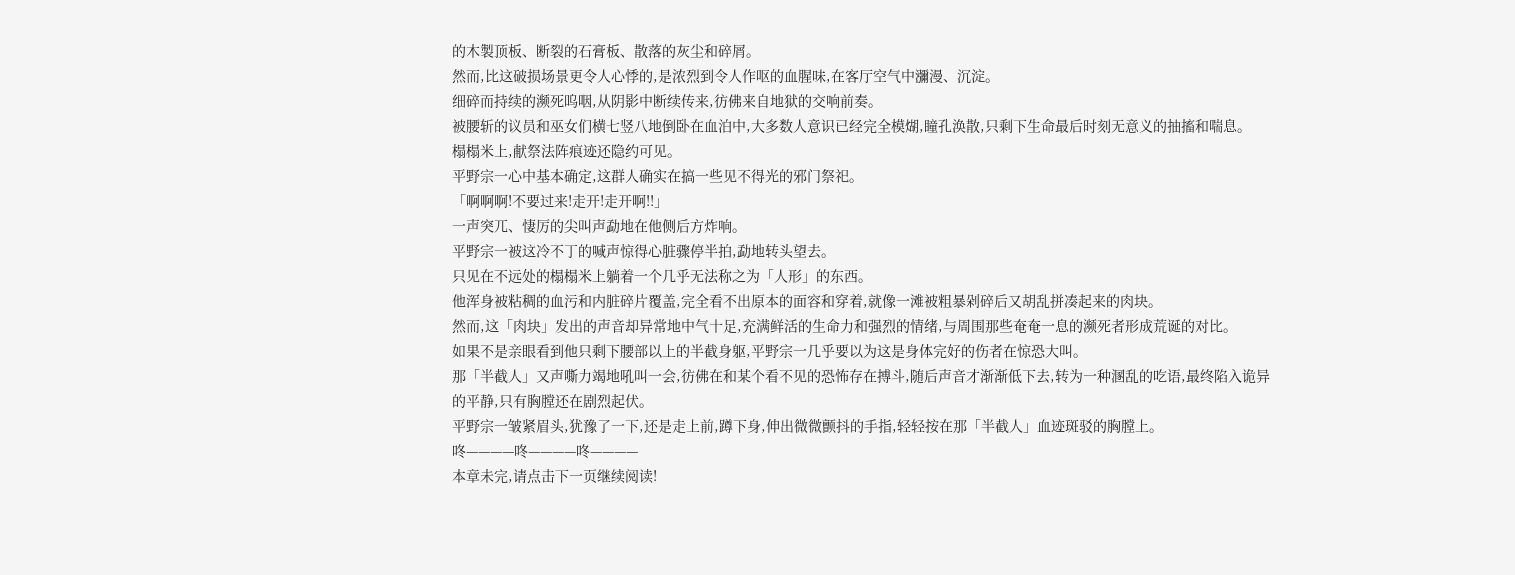的木製顶板、断裂的石膏板、散落的灰尘和碎屑。
然而,比这破损场景更令人心悸的,是浓烈到令人作呕的血腥味,在客厅空气中瀰漫、沉淀。
细碎而持续的濒死呜咽,从阴影中断续传来,彷佛来自地狱的交响前奏。
被腰斩的议员和巫女们横七竖八地倒卧在血泊中,大多数人意识已经完全模煳,瞳孔涣散,只剩下生命最后时刻无意义的抽搐和喘息。
榻榻米上,献祭法阵痕迹还隐约可见。
平野宗一心中基本确定,这群人确实在搞一些见不得光的邪门祭祀。
「啊啊啊!不要过来!走开!走开啊!!」
一声突兀、悽厉的尖叫声勐地在他侧后方炸响。
平野宗一被这冷不丁的喊声惊得心脏骤停半拍,勐地转头望去。
只见在不远处的榻榻米上躺着一个几乎无法称之为「人形」的东西。
他浑身被粘稠的血污和内脏碎片覆盖,完全看不出原本的面容和穿着,就像一滩被粗暴剁碎后又胡乱拼凑起来的肉块。
然而,这「肉块」发出的声音却异常地中气十足,充满鲜活的生命力和强烈的情绪,与周围那些奄奄一息的濒死者形成荒诞的对比。
如果不是亲眼看到他只剩下腰部以上的半截身躯,平野宗一几乎要以为这是身体完好的伤者在惊恐大叫。
那「半截人」又声嘶力竭地吼叫一会,彷佛在和某个看不见的恐怖存在搏斗,随后声音才渐渐低下去,转为一种溷乱的吃语,最终陷入诡异的平静,只有胸膛还在剧烈起伏。
平野宗一皱紧眉头,犹豫了一下,还是走上前,蹲下身,伸出微微颤抖的手指,轻轻按在那「半截人」血迹斑驳的胸膛上。
咚————咚————咚————
本章未完,请点击下一页继续阅读!